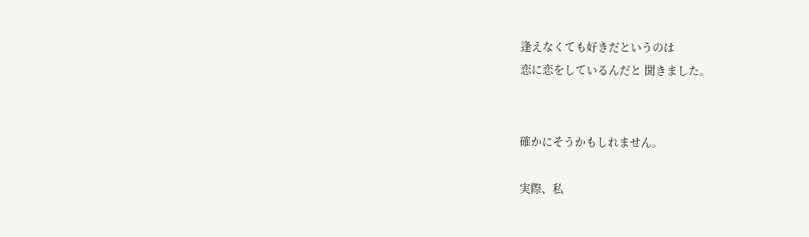逢えなくても好きだというのは
恋に恋をしているんだと 聞きました。


確かにそうかもしれません。

実際、私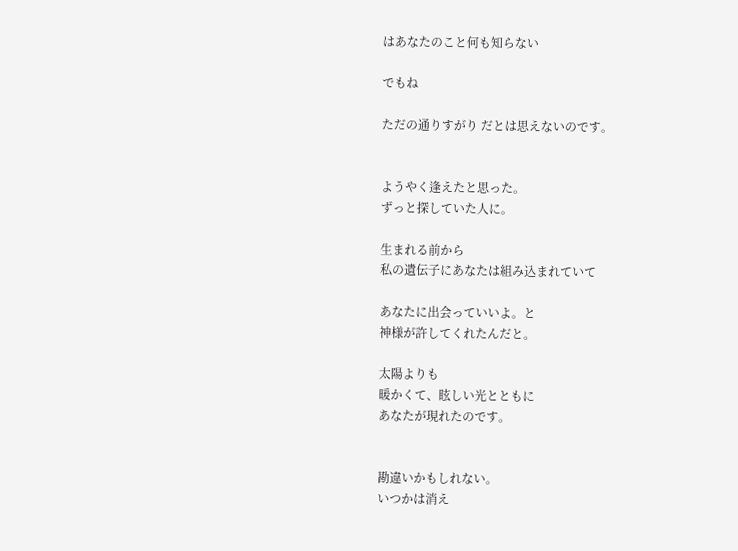はあなたのこと何も知らない

でもね

ただの通りすがり だとは思えないのです。


ようやく逢えたと思った。
ずっと探していた人に。

生まれる前から
私の遺伝子にあなたは組み込まれていて

あなたに出会っていいよ。と
神様が許してくれたんだと。

太陽よりも
暖かくて、眩しい光とともに
あなたが現れたのです。


勘違いかもしれない。
いつかは消え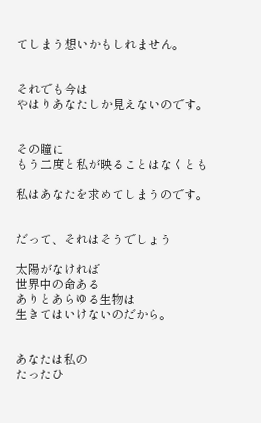てしまう想いかもしれません。


それでも今は
やはりあなたしか見えないのです。


その瞳に
もう二度と私が映ることはなくとも

私はあなたを求めてしまうのです。


だって、それはそうでしょう

太陽がなければ
世界中の命ある
ありとあらゆる生物は
生きてはいけないのだから。


あなたは私の
たったひ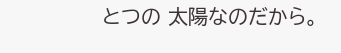とつの 太陽なのだから。